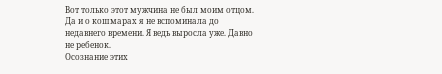Вот только этот мужчина не был моим отцом. Да и о кошмарах я не вспоминала до недавнего времени. Я ведь выросла уже. Давно не ребенок.
Осознание этих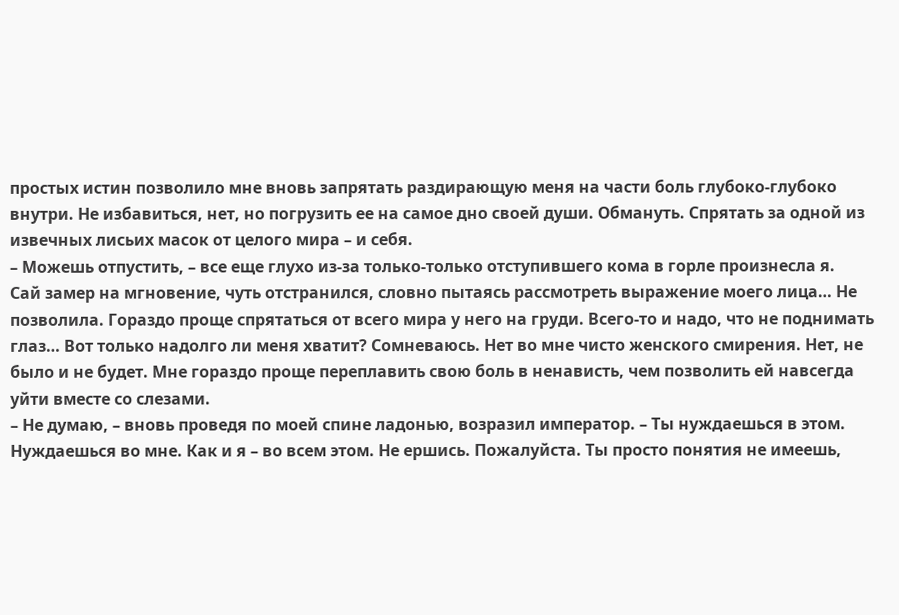простых истин позволило мне вновь запрятать раздирающую меня на части боль глубоко-глубоко внутри. Не избавиться, нет, но погрузить ее на самое дно своей души. Обмануть. Спрятать за одной из извечных лисьих масок от целого мира – и себя.
– Можешь отпустить, – все еще глухо из-за только-только отступившего кома в горле произнесла я.
Сай замер на мгновение, чуть отстранился, словно пытаясь рассмотреть выражение моего лица… Не позволила. Гораздо проще спрятаться от всего мира у него на груди. Всего-то и надо, что не поднимать глаз… Вот только надолго ли меня хватит? Сомневаюсь. Нет во мне чисто женского смирения. Нет, не было и не будет. Мне гораздо проще переплавить свою боль в ненависть, чем позволить ей навсегда уйти вместе со слезами.
– Не думаю, – вновь проведя по моей спине ладонью, возразил император. – Ты нуждаешься в этом. Нуждаешься во мне. Как и я – во всем этом. Не ершись. Пожалуйста. Ты просто понятия не имеешь,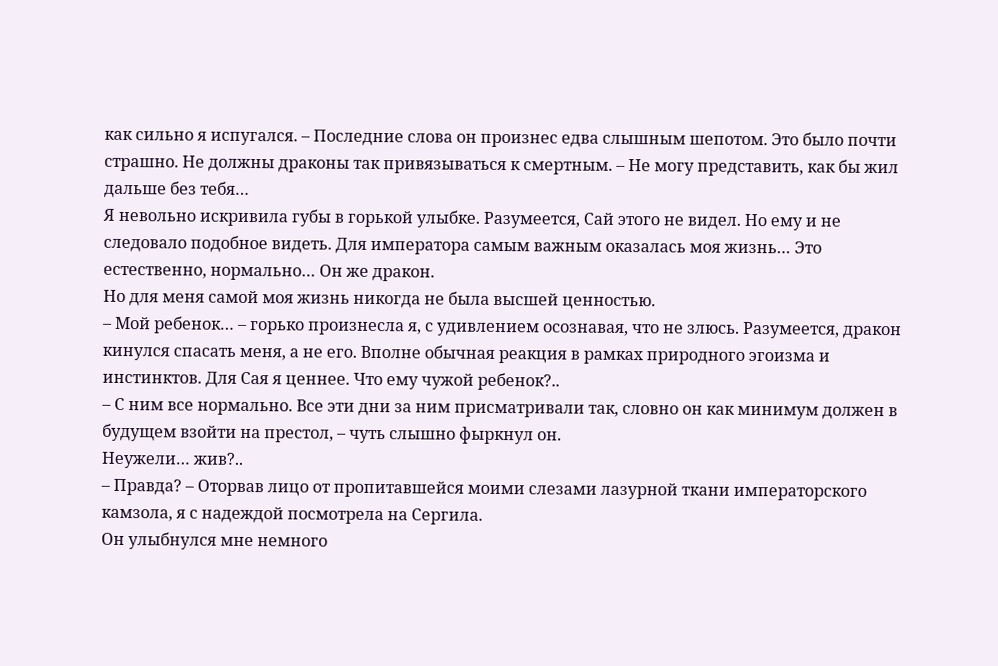как сильно я испугался. – Последние слова он произнес едва слышным шепотом. Это было почти страшно. Не должны драконы так привязываться к смертным. – Не могу представить, как бы жил дальше без тебя…
Я невольно искривила губы в горькой улыбке. Разумеется, Сай этого не видел. Но ему и не следовало подобное видеть. Для императора самым важным оказалась моя жизнь… Это естественно, нормально… Он же дракон.
Но для меня самой моя жизнь никогда не была высшей ценностью.
– Мой ребенок… – горько произнесла я, с удивлением осознавая, что не злюсь. Разумеется, дракон кинулся спасать меня, а не его. Вполне обычная реакция в рамках природного эгоизма и инстинктов. Для Сая я ценнее. Что ему чужой ребенок?..
– С ним все нормально. Все эти дни за ним присматривали так, словно он как минимум должен в будущем взойти на престол, – чуть слышно фыркнул он.
Неужели… жив?..
– Правда? – Оторвав лицо от пропитавшейся моими слезами лазурной ткани императорского камзола, я с надеждой посмотрела на Сергила.
Он улыбнулся мне немного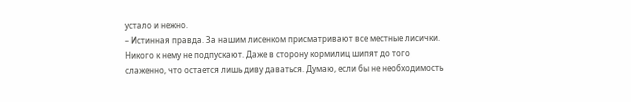устало и нежно.
– Истинная правда. За нашим лисенком присматривают все местные лисички. Никого к нему не подпускают. Даже в сторону кормилиц шипят до того слаженно, что остается лишь диву даваться. Думаю, если бы не необходимость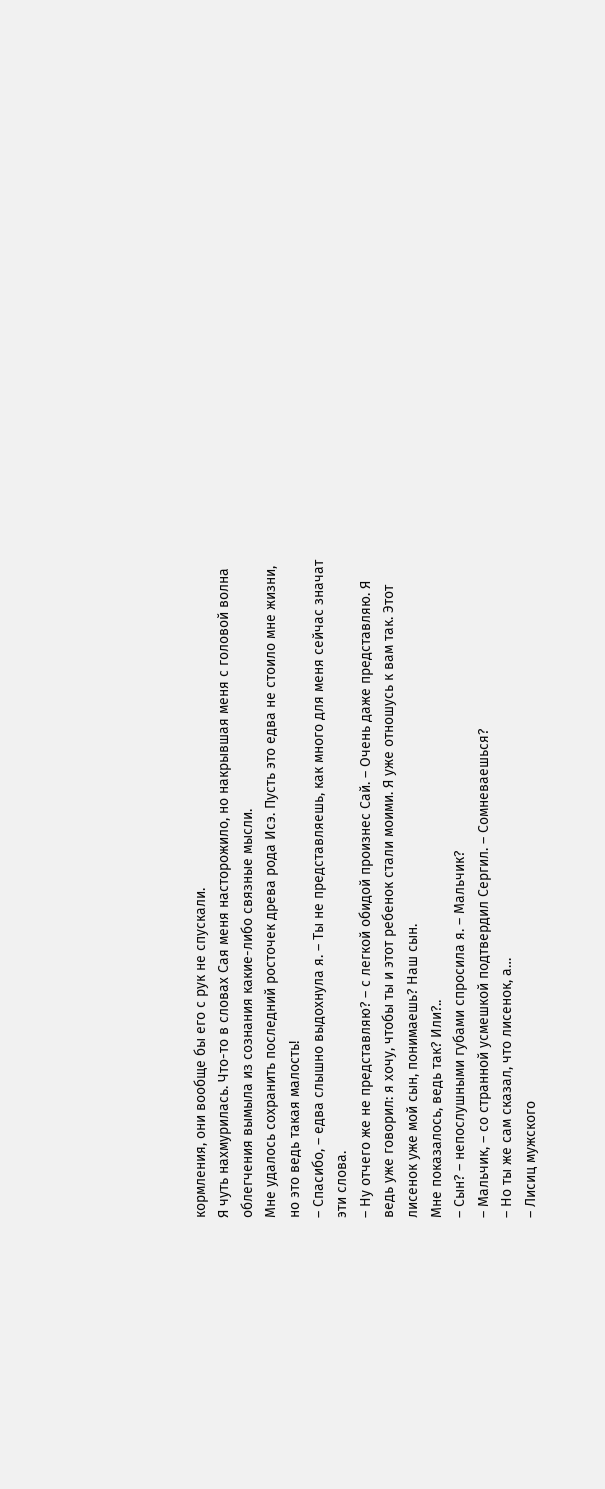кормления, они вообще бы его с рук не спускали.
Я чуть нахмурилась. Что-то в словах Сая меня насторожило, но накрывшая меня с головой волна облегчения вымыла из сознания какие-либо связные мысли.
Мне удалось сохранить последний росточек древа рода Исэ. Пусть это едва не стоило мне жизни, но это ведь такая малость!
– Спасибо, – едва слышно выдохнула я. – Ты не представляешь, как много для меня сейчас значат эти слова.
– Ну отчего же не представляю? – с легкой обидой произнес Сай. – Очень даже представляю. Я ведь уже говорил: я хочу, чтобы ты и этот ребенок стали моими. Я уже отношусь к вам так. Этот лисенок уже мой сын, понимаешь? Наш сын.
Мне показалось, ведь так? Или?..
– Сын? – непослушными губами спросила я. – Мальчик?
– Мальчик, – со странной усмешкой подтвердил Сергил. – Сомневаешься?
– Но ты же сам сказал, что лисенок, а…
– Лисиц мужского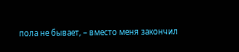пола не бывает, – вместо меня закончил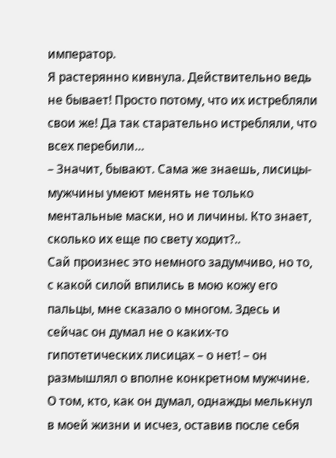император.
Я растерянно кивнула. Действительно ведь не бывает! Просто потому, что их истребляли свои же! Да так старательно истребляли, что всех перебили…
– Значит, бывают. Сама же знаешь, лисицы-мужчины умеют менять не только ментальные маски, но и личины. Кто знает, сколько их еще по свету ходит?..
Сай произнес это немного задумчиво, но то, с какой силой впились в мою кожу его пальцы, мне сказало о многом. Здесь и сейчас он думал не о каких-то гипотетических лисицах – о нет! – он размышлял о вполне конкретном мужчине. О том, кто, как он думал, однажды мелькнул в моей жизни и исчез, оставив после себя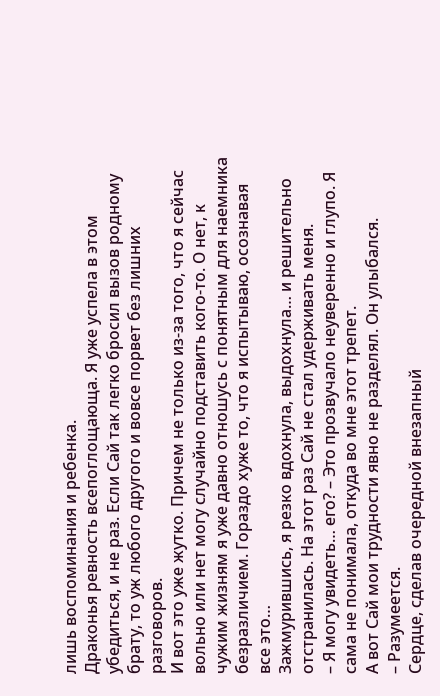лишь воспоминания и ребенка.
Драконья ревность всепоглощающа. Я уже успела в этом убедиться, и не раз. Если Сай так легко бросил вызов родному брату, то уж любого другого и вовсе порвет без лишних разговоров.
И вот это уже жутко. Причем не только из-за того, что я сейчас вольно или нет могу случайно подставить кого-то. О нет, к чужим жизням я уже давно отношусь с понятным для наемника безразличием. Гораздо хуже то, что я испытываю, осознавая все это…
Зажмурившись, я резко вдохнула, выдохнула… и решительно отстранилась. На этот раз Сай не стал удерживать меня.
– Я могу увидеть… его? – Это прозвучало неуверенно и глупо. Я сама не понимала, откуда во мне этот трепет.
А вот Сай мои трудности явно не разделял. Он улыбался.
– Разумеется.
Сердце, сделав очередной внезапный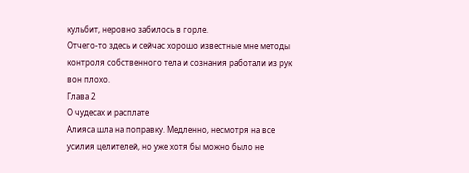кульбит, неровно забилось в горле.
Отчего-то здесь и сейчас хорошо известные мне методы контроля собственного тела и сознания работали из рук вон плохо.
Глава 2
О чудесах и расплате
Алияса шла на поправку. Медленно, несмотря на все усилия целителей, но уже хотя бы можно было не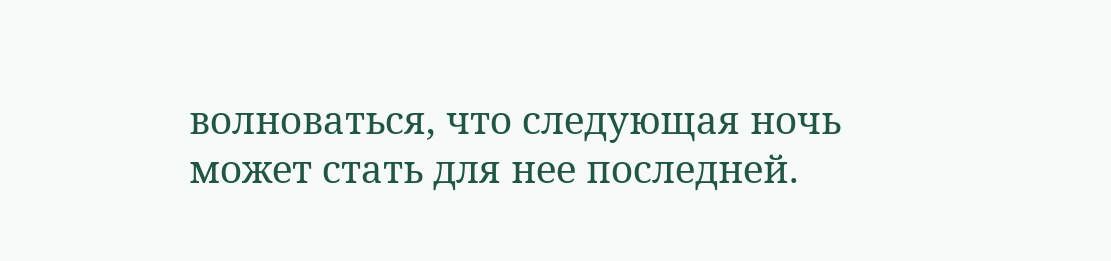волноваться, что следующая ночь может стать для нее последней.